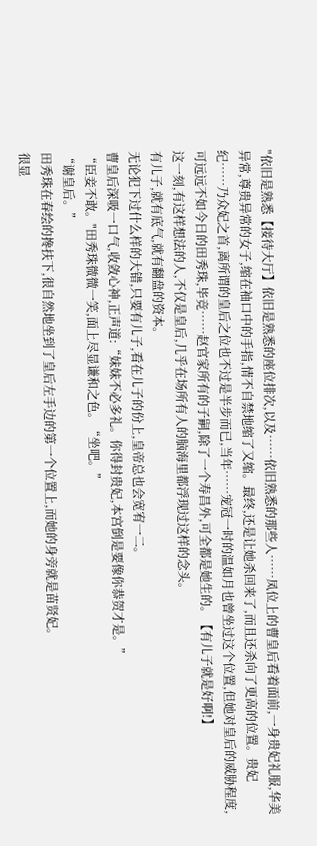"依旧是熟悉【接待大厅】依旧是熟悉的座位排次,以及……依旧熟悉的那些人……凤位上的曹皇后看着面前,一身贵妃礼服,华美异常,尊贵异常的女子,缩在袖口中的手指,情不自禁地缩了又缩。最终,还是让她杀回来了,而且还杀向了更高的位置。贵妃纪……乃众妃之首,离所谓的皇后之位也不过是半步而已,当年……宠冠一时的温如月也曾坐过这个位置,但她对皇后的威胁程度,可远远不如今日的田秀珠,毕竞……赵官家所有的子嗣,除了一个寿昌外,可全都是她生的。【有儿子就是好啊!】
这一刻,有这样想法的人,不仅是皇后,几乎在场所有人的脑海里都浮现过这样的念头。
有儿子,就有底气,就有翻盘的资本。
无论犯下过什么样的大错,只要有儿子,看在儿子的份上,皇帝总也会宽宥一二。
曹皇后深吸一口气,收敛心神,正声道:“妹妹不必多礼。你得封贵妃,本宫倒是要像你恭贺才是。”
“臣妾不敢。"田秀珠微微一笑,面上尽显谦和之色。“坐吧。”
“谢皇后。”
田秀珠在春绘的搀扶下,很自然地坐到了皇后左手边的第一个位置上,而她的身旁就是苗贤妃。
很显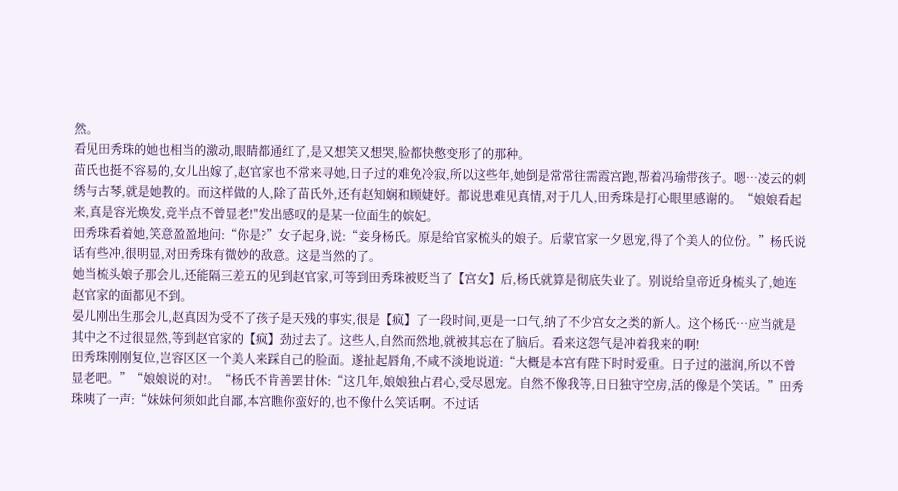然。
看见田秀珠的她也相当的激动,眼睛都通红了,是又想笑又想哭,脸都快憋变形了的那种。
苗氏也挺不容易的,女儿出嫁了,赵官家也不常来寻她,日子过的难免冷寂,所以这些年,她倒是常常往需霞宫跑,帮着冯瑜带孩子。嗯…凌云的刺绣与古琴,就是她教的。而这样做的人,除了苗氏外,还有赵知娴和顾婕妤。都说患难见真情,对于几人,田秀珠是打心眼里感谢的。“娘娘看起来,真是容光焕发,竞半点不曾显老!"发出感叹的是某一位面生的嫔妃。
田秀珠看着她,笑意盈盈地问:“你是?”女子起身,说:“妾身杨氏。原是给官家梳头的娘子。后蒙官家一夕恩宠,得了个美人的位份。”杨氏说话有些冲,很明显,对田秀珠有微妙的敌意。这是当然的了。
她当梳头娘子那会儿,还能隔三差五的见到赵官家,可等到田秀珠被贬当了【宫女】后,杨氏就算是彻底失业了。别说给皇帝近身梳头了,她连赵官家的面都见不到。
晏儿刚出生那会儿,赵真因为受不了孩子是天残的事实,很是【疯】了一段时间,更是一口气,纳了不少宫女之类的新人。这个杨氏…应当就是其中之不过很显然,等到赵官家的【疯】劲过去了。这些人,自然而然地,就被其忘在了脑后。看来这怨气是冲着我来的啊!
田秀珠刚刚复位,岂容区区一个美人来踩自己的脸面。遂扯起唇角,不咸不淡地说道:“大概是本宫有陛下时时爱重。日子过的滋润,所以不曾显老吧。”“娘娘说的对!。“杨氏不肯善罢甘休:“这几年,娘娘独占君心,受尽恩宠。自然不像我等,日日独守空房,活的像是个笑话。”田秀珠咦了一声:“妹妹何须如此自鄙,本宫瞧你蛮好的,也不像什么笑话啊。不过话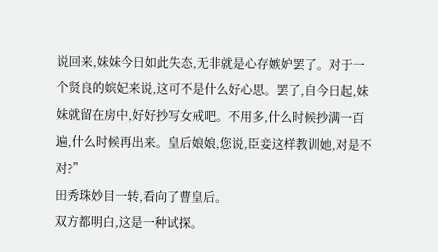说回来,妹妹今日如此失态,无非就是心存嫉妒罢了。对于一个贤良的嫔妃来说,这可不是什么好心思。罢了,自今日起,妹妹就留在房中,好好抄写女戒吧。不用多,什么时候抄满一百遍,什么时候再出来。皇后娘娘,您说,臣妾这样教训她,对是不对?”
田秀珠妙目一转,看向了曹皇后。
双方都明白,这是一种试探。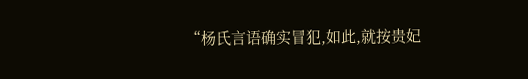“杨氏言语确实冒犯,如此,就按贵妃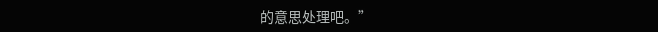的意思处理吧。”